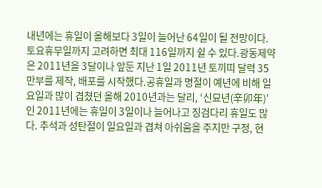내년에는 휴일이 올해보다 3일이 늘어난 64일이 될 전망이다. 토요휴무일까지 고려하면 최대 116일까지 쉴 수 있다.광동제약은 2011년을 3달이나 앞둔 지난 1일 2011년 토끼띠 달력 35만부를 제작, 배포를 시작했다.공휴일과 명절이 예년에 비해 일요일과 많이 겹쳤던 올해 2010년과는 달리, ‘신묘년(辛卯年)’인 2011년에는 휴일이 3일이나 늘어나고 징검다리 휴일도 많다. 추석과 성탄절이 일요일과 겹쳐 아쉬움을 주지만 구정, 현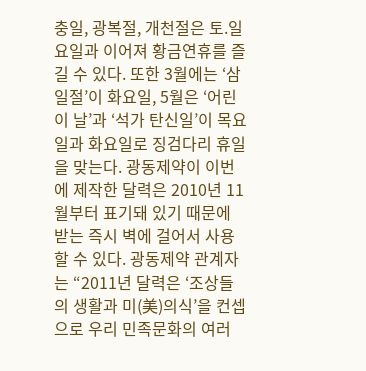충일, 광복절, 개천절은 토.일요일과 이어져 황금연휴를 즐길 수 있다. 또한 3월에는 ‘삼일절’이 화요일, 5월은 ‘어린이 날’과 ‘석가 탄신일’이 목요일과 화요일로 징검다리 휴일을 맞는다. 광동제약이 이번에 제작한 달력은 2010년 11월부터 표기돼 있기 때문에 받는 즉시 벽에 걸어서 사용할 수 있다. 광동제약 관계자는 “2011년 달력은 ‘조상들의 생활과 미(美)의식’을 컨셉으로 우리 민족문화의 여러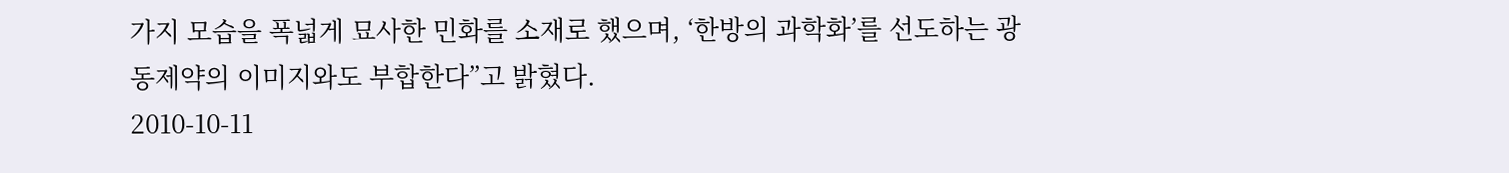가지 모습을 폭넓게 묘사한 민화를 소재로 했으며, ‘한방의 과학화’를 선도하는 광동제약의 이미지와도 부합한다”고 밝혔다.
2010-10-11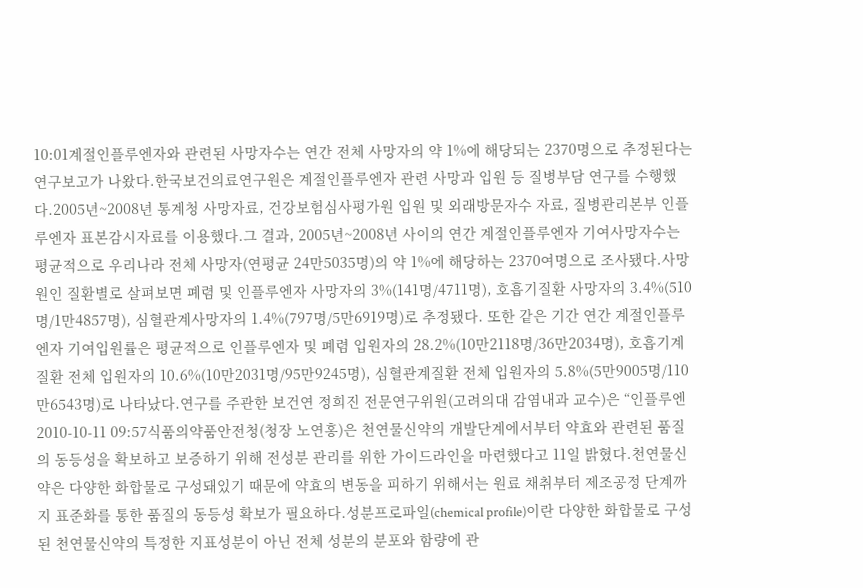10:01계절인플루엔자와 관련된 사망자수는 연간 전체 사망자의 약 1%에 해당되는 2370명으로 추정된다는 연구보고가 나왔다.한국보건의료연구원은 계절인플루엔자 관련 사망과 입원 등 질병부담 연구를 수행했다.2005년~2008년 통계청 사망자료, 건강보험심사평가원 입원 및 외래방문자수 자료, 질병관리본부 인플루엔자 표본감시자료를 이용했다.그 결과, 2005년~2008년 사이의 연간 계절인플루엔자 기여사망자수는 평균적으로 우리나라 전체 사망자(연평균 24만5035명)의 약 1%에 해당하는 2370여명으로 조사됐다.사망원인 질환별로 살펴보면 폐렴 및 인플루엔자 사망자의 3%(141명/4711명), 호흡기질환 사망자의 3.4%(510명/1만4857명), 심혈관계사망자의 1.4%(797명/5만6919명)로 추정됐다. 또한 같은 기간 연간 계절인플루엔자 기여입원률은 평균적으로 인플루엔자 및 폐렴 입원자의 28.2%(10만2118명/36만2034명), 호흡기계질환 전체 입원자의 10.6%(10만2031명/95만9245명), 심혈관계질환 전체 입원자의 5.8%(5만9005명/110만6543명)로 나타났다.연구를 주관한 보건연 정희진 전문연구위원(고려의대 감염내과 교수)은 “인플루엔
2010-10-11 09:57식품의약품안전청(청장 노연홍)은 천연물신약의 개발단계에서부터 약효와 관련된 품질의 동등성을 확보하고 보증하기 위해 전성분 관리를 위한 가이드라인을 마련했다고 11일 밝혔다.천연물신약은 다양한 화합물로 구성돼있기 때문에 약효의 변동을 피하기 위해서는 원료 채취부터 제조공정 단계까지 표준화를 통한 품질의 동등성 확보가 필요하다.성분프로파일(chemical profile)이란 다양한 화합물로 구성된 천연물신약의 특정한 지표성분이 아닌 전체 성분의 분포와 함량에 관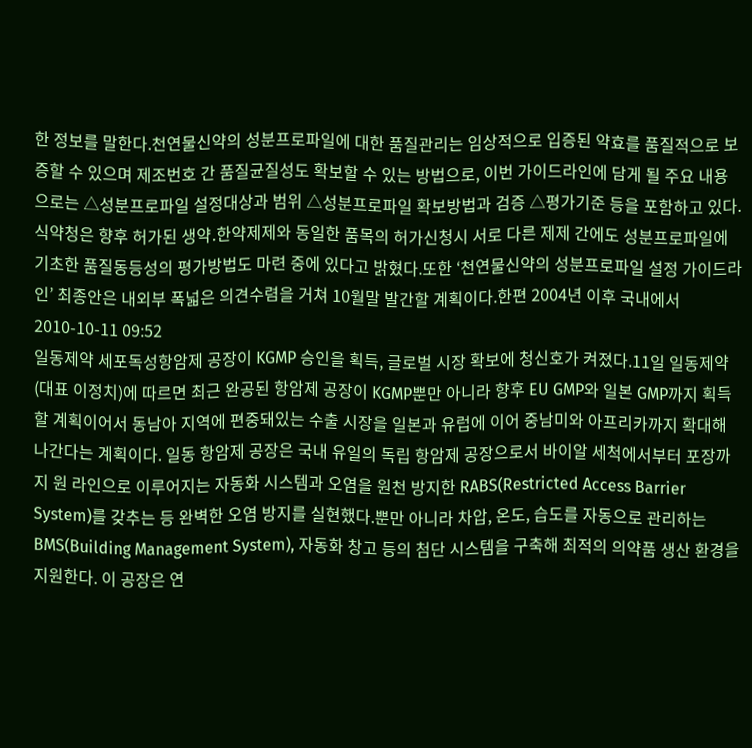한 정보를 말한다.천연물신약의 성분프로파일에 대한 품질관리는 임상적으로 입증된 약효를 품질적으로 보증할 수 있으며 제조번호 간 품질균질성도 확보할 수 있는 방법으로, 이번 가이드라인에 담게 될 주요 내용으로는 △성분프로파일 설정대상과 범위 △성분프로파일 확보방법과 검증 △평가기준 등을 포함하고 있다. 식약청은 향후 허가된 생약․한약제제와 동일한 품목의 허가신청시 서로 다른 제제 간에도 성분프로파일에 기초한 품질동등성의 평가방법도 마련 중에 있다고 밝혔다.또한 ‘천연물신약의 성분프로파일 설정 가이드라인’ 최종안은 내외부 폭넓은 의견수렴을 거쳐 10월말 발간할 계획이다.한편 2004년 이후 국내에서
2010-10-11 09:52
일동제약 세포독성항암제 공장이 KGMP 승인을 획득, 글로벌 시장 확보에 청신호가 켜졌다.11일 일동제약(대표 이정치)에 따르면 최근 완공된 항암제 공장이 KGMP뿐만 아니라 향후 EU GMP와 일본 GMP까지 획득할 계획이어서 동남아 지역에 편중돼있는 수출 시장을 일본과 유럽에 이어 중남미와 아프리카까지 확대해 나간다는 계획이다. 일동 항암제 공장은 국내 유일의 독립 항암제 공장으로서 바이알 세척에서부터 포장까지 원 라인으로 이루어지는 자동화 시스템과 오염을 원천 방지한 RABS(Restricted Access Barrier System)를 갖추는 등 완벽한 오염 방지를 실현했다.뿐만 아니라 차압, 온도, 습도를 자동으로 관리하는 BMS(Building Management System), 자동화 창고 등의 첨단 시스템을 구축해 최적의 의약품 생산 환경을 지원한다. 이 공장은 연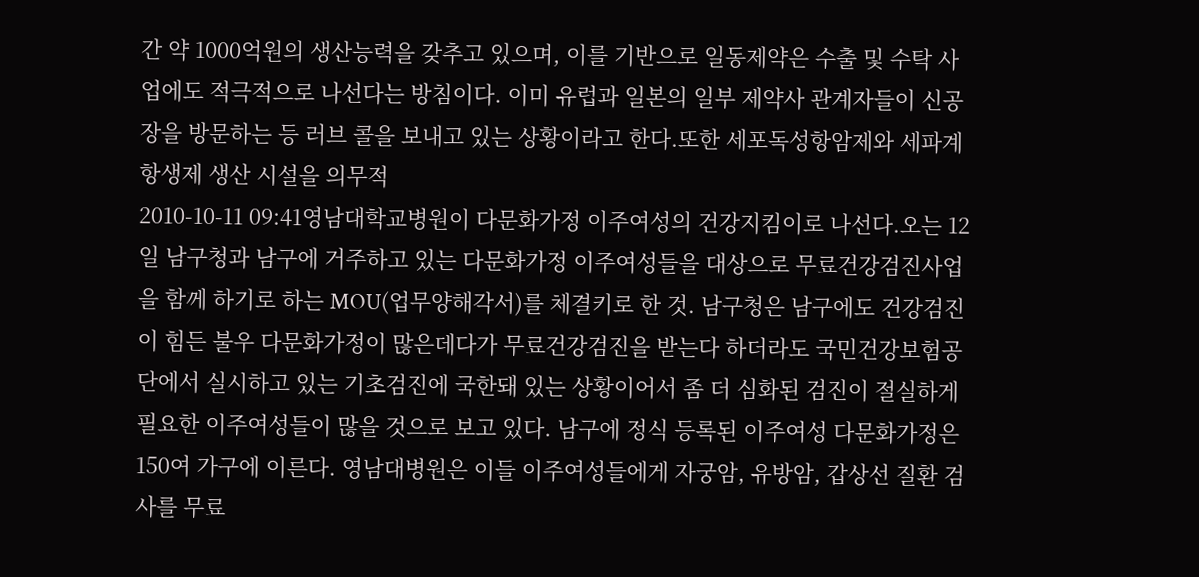간 약 1000억원의 생산능력을 갖추고 있으며, 이를 기반으로 일동제약은 수출 및 수탁 사업에도 적극적으로 나선다는 방침이다. 이미 유럽과 일본의 일부 제약사 관계자들이 신공장을 방문하는 등 러브 콜을 보내고 있는 상황이라고 한다.또한 세포독성항암제와 세파계 항생제 생산 시설을 의무적
2010-10-11 09:41영남대학교병원이 다문화가정 이주여성의 건강지킴이로 나선다.오는 12일 남구청과 남구에 거주하고 있는 다문화가정 이주여성들을 대상으로 무료건강검진사업을 함께 하기로 하는 MOU(업무양해각서)를 체결키로 한 것. 남구청은 남구에도 건강검진이 힘든 불우 다문화가정이 많은데다가 무료건강검진을 받는다 하더라도 국민건강보험공단에서 실시하고 있는 기초검진에 국한돼 있는 상황이어서 좀 더 심화된 검진이 절실하게 필요한 이주여성들이 많을 것으로 보고 있다. 남구에 정식 등록된 이주여성 다문화가정은 150여 가구에 이른다. 영남대병원은 이들 이주여성들에게 자궁암, 유방암, 갑상선 질환 검사를 무료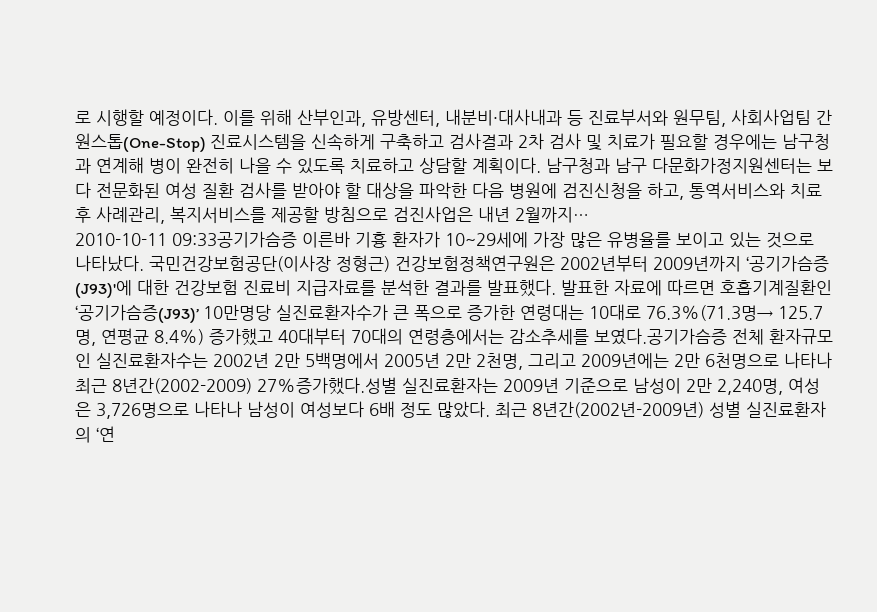로 시행할 예정이다. 이를 위해 산부인과, 유방센터, 내분비·대사내과 등 진료부서와 원무팀, 사회사업팀 간 원스톱(One-Stop) 진료시스템을 신속하게 구축하고 검사결과 2차 검사 및 치료가 필요할 경우에는 남구청과 연계해 병이 완전히 나을 수 있도록 치료하고 상담할 계획이다. 남구청과 남구 다문화가정지원센터는 보다 전문화된 여성 질환 검사를 받아야 할 대상을 파악한 다음 병원에 검진신청을 하고, 통역서비스와 치료 후 사례관리, 복지서비스를 제공할 방침으로 검진사업은 내년 2월까지…
2010-10-11 09:33공기가슴증 이른바 기흉 환자가 10~29세에 가장 많은 유병율를 보이고 있는 것으로 나타났다. 국민건강보험공단(이사장 정형근) 건강보험정책연구원은 2002년부터 2009년까지 ‘공기가슴증(J93)'에 대한 건강보험 진료비 지급자료를 분석한 결과를 발표했다. 발표한 자료에 따르면 호흡기계질환인 ‘공기가슴증(J93)’ 10만명당 실진료환자수가 큰 폭으로 증가한 연령대는 10대로 76.3%(71.3명→ 125.7명, 연평균 8.4%) 증가했고 40대부터 70대의 연령층에서는 감소추세를 보였다.공기가슴증 전체 환자규모인 실진료환자수는 2002년 2만 5백명에서 2005년 2만 2천명, 그리고 2009년에는 2만 6천명으로 나타나 최근 8년간(2002-2009) 27%증가했다.성별 실진료환자는 2009년 기준으로 남성이 2만 2,240명, 여성은 3,726명으로 나타나 남성이 여성보다 6배 정도 많았다. 최근 8년간(2002년-2009년) 성별 실진료환자의 ‘연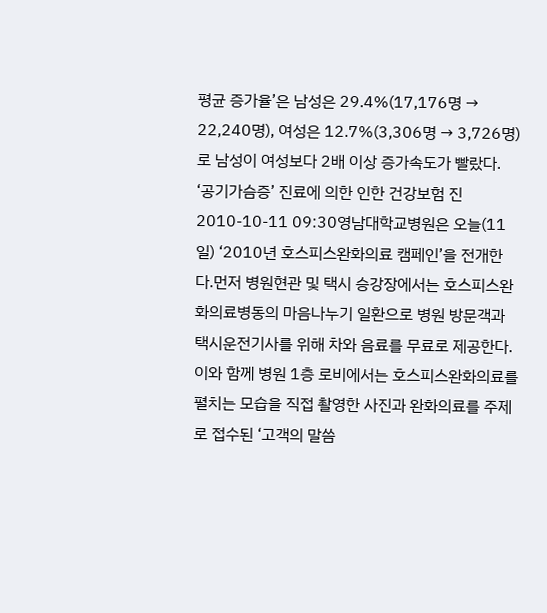평균 증가율’은 남성은 29.4%(17,176명 → 22,240명), 여성은 12.7%(3,306명 → 3,726명)로 남성이 여성보다 2배 이상 증가속도가 빨랐다. ‘공기가슴증’ 진료에 의한 인한 건강보험 진
2010-10-11 09:30영남대학교병원은 오늘(11일) ‘2010년 호스피스완화의료 캠페인’을 전개한다.먼저 병원현관 및 택시 승강장에서는 호스피스완화의료병동의 마음나누기 일환으로 병원 방문객과 택시운전기사를 위해 차와 음료를 무료로 제공한다. 이와 함께 병원 1층 로비에서는 호스피스완화의료를 펼치는 모습을 직접 촬영한 사진과 완화의료를 주제로 접수된 ‘고객의 말씀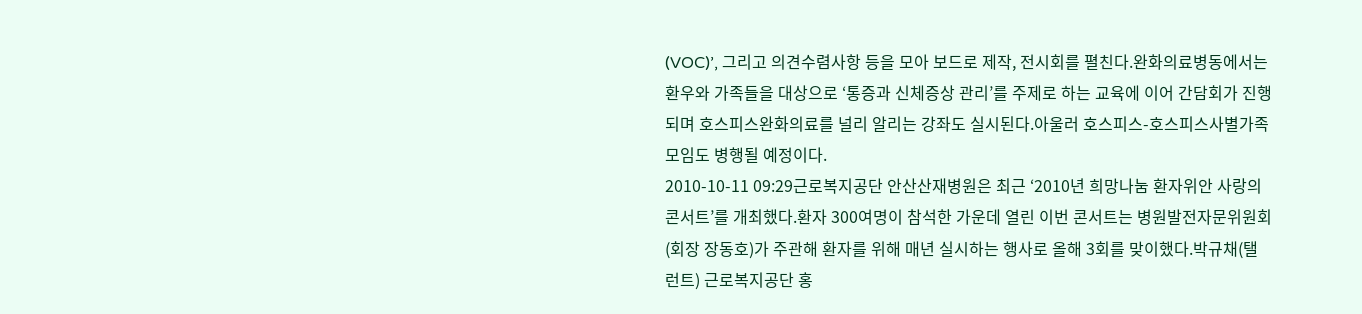(VOC)’, 그리고 의견수렴사항 등을 모아 보드로 제작, 전시회를 펼친다.완화의료병동에서는 환우와 가족들을 대상으로 ‘통증과 신체증상 관리’를 주제로 하는 교육에 이어 간담회가 진행되며 호스피스완화의료를 널리 알리는 강좌도 실시된다.아울러 호스피스-호스피스사별가족 모임도 병행될 예정이다.
2010-10-11 09:29근로복지공단 안산산재병원은 최근 ‘2010년 희망나눔 환자위안 사랑의 콘서트’를 개최했다.환자 300여명이 참석한 가운데 열린 이번 콘서트는 병원발전자문위원회(회장 장동호)가 주관해 환자를 위해 매년 실시하는 행사로 올해 3회를 맞이했다.박규채(탤런트) 근로복지공단 홍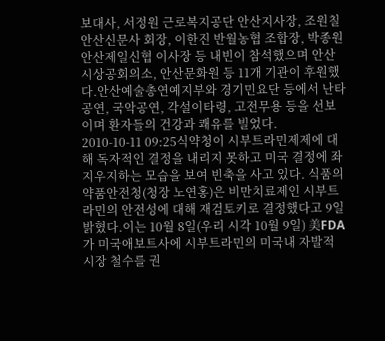보대사, 서정원 근로복지공단 안산지사장, 조원칠 안산신문사 회장, 이한진 반월농협 조합장, 박종원 안산제일신협 이사장 등 내빈이 참석했으며 안산시상공회의소, 안산문화원 등 11개 기관이 후원했다.안산예술총연예지부와 경기민요단 등에서 난타공연, 국악공연, 각설이타령, 고전무용 등을 선보이며 환자들의 건강과 쾌유를 빌었다.
2010-10-11 09:25식약청이 시부트라민제제에 대해 독자적인 결정을 내리지 못하고 미국 결정에 좌지우지하는 모습을 보여 빈축을 사고 있다. 식품의약품안전청(청장 노연홍)은 비만치료제인 시부트라민의 안전성에 대해 재검토키로 결정했다고 9일 밝혔다.이는 10월 8일(우리 시각 10월 9일) 美FDA가 미국애보트사에 시부트라민의 미국내 자발적 시장 철수를 권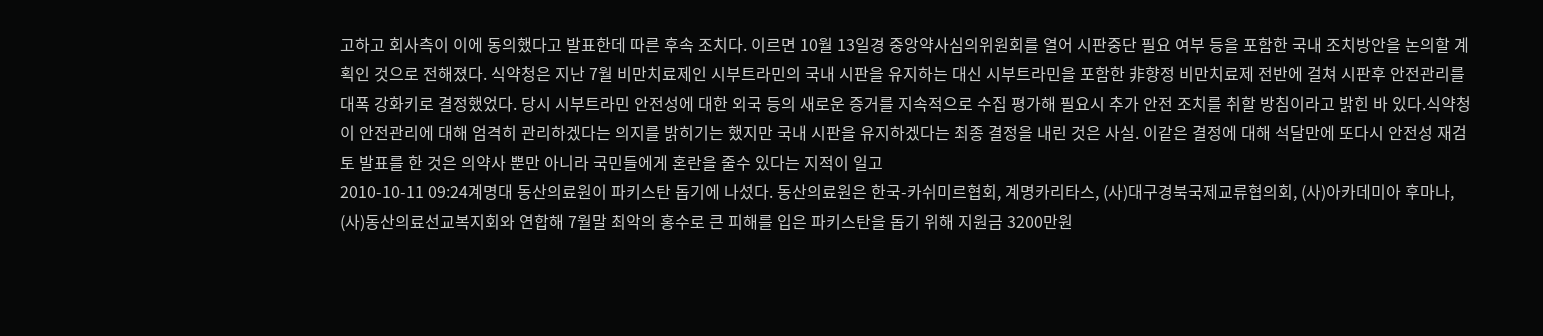고하고 회사측이 이에 동의했다고 발표한데 따른 후속 조치다. 이르면 10월 13일경 중앙약사심의위원회를 열어 시판중단 필요 여부 등을 포함한 국내 조치방안을 논의할 계획인 것으로 전해졌다. 식약청은 지난 7월 비만치료제인 시부트라민의 국내 시판을 유지하는 대신 시부트라민을 포함한 非향정 비만치료제 전반에 걸쳐 시판후 안전관리를 대폭 강화키로 결정했었다. 당시 시부트라민 안전성에 대한 외국 등의 새로운 증거를 지속적으로 수집 평가해 필요시 추가 안전 조치를 취할 방침이라고 밝힌 바 있다.식약청이 안전관리에 대해 엄격히 관리하겠다는 의지를 밝히기는 했지만 국내 시판을 유지하겠다는 최종 결정을 내린 것은 사실. 이같은 결정에 대해 석달만에 또다시 안전성 재검토 발표를 한 것은 의약사 뿐만 아니라 국민들에게 혼란을 줄수 있다는 지적이 일고
2010-10-11 09:24계명대 동산의료원이 파키스탄 돕기에 나섰다. 동산의료원은 한국-카쉬미르협회, 계명카리타스, (사)대구경북국제교류협의회, (사)아카데미아 후마나, (사)동산의료선교복지회와 연합해 7월말 최악의 홍수로 큰 피해를 입은 파키스탄을 돕기 위해 지원금 3200만원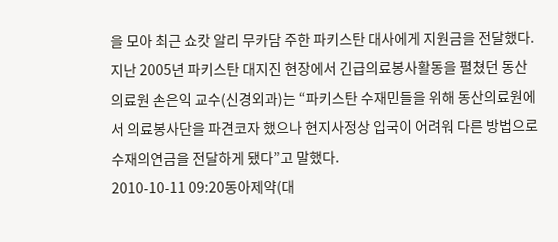을 모아 최근 쇼캇 알리 무카담 주한 파키스탄 대사에게 지원금을 전달했다. 지난 2005년 파키스탄 대지진 현장에서 긴급의료봉사활동을 펼쳤던 동산의료원 손은익 교수(신경외과)는 “파키스탄 수재민들을 위해 동산의료원에서 의료봉사단을 파견코자 했으나 현지사정상 입국이 어려워 다른 방법으로 수재의연금을 전달하게 됐다”고 말했다.
2010-10-11 09:20동아제약(대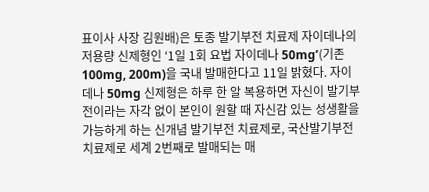표이사 사장 김원배)은 토종 발기부전 치료제 자이데나의 저용량 신제형인 ‘1일 1회 요법 자이데나 50mg’(기존 100mg, 200m)을 국내 발매한다고 11일 밝혔다. 자이데나 50mg 신제형은 하루 한 알 복용하면 자신이 발기부전이라는 자각 없이 본인이 원할 때 자신감 있는 성생활을 가능하게 하는 신개념 발기부전 치료제로, 국산발기부전 치료제로 세계 2번째로 발매되는 매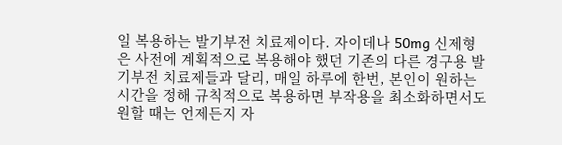일 복용하는 발기부전 치료제이다. 자이데나 50mg 신제형은 사전에 계획적으로 복용해야 했던 기존의 다른 경구용 발기부전 치료제들과 달리, 매일 하루에 한번, 본인이 원하는 시간을 정해 규칙적으로 복용하면 부작용을 최소화하면서도 원할 때는 언제든지 자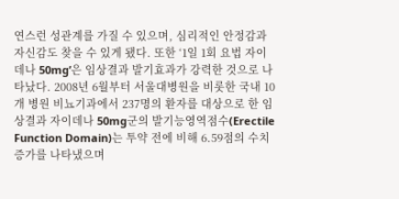연스런 성관계를 가질 수 있으며, 심리적인 안정감과 자신감도 찾을 수 있게 됐다. 또한 ‘1일 1회 요법 자이데나 50mg’은 임상결과 발기효과가 강력한 것으로 나타났다. 2008년 6월부터 서울대병원을 비롯한 국내 10개 병원 비뇨기과에서 237명의 환자를 대상으로 한 임상결과 자이데나 50mg군의 발기능영역점수(Erectile Function Domain)는 투약 전에 비해 6.59점의 수치증가를 나타냈으며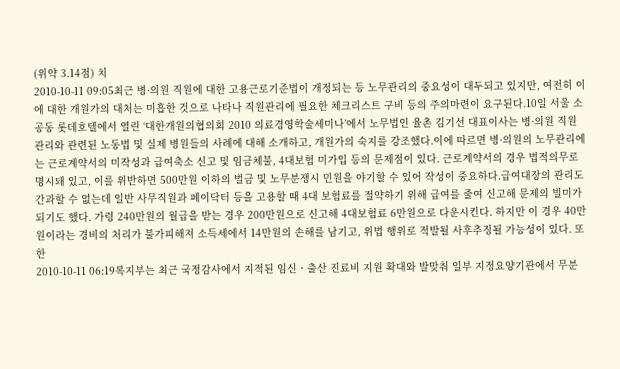(위약 3.14점) 치
2010-10-11 09:05최근 병·의원 직원에 대한 고용근로기준법이 개정되는 등 노무관리의 중요성이 대두되고 있지만, 여전히 이에 대한 개원가의 대처는 미흡한 것으로 나타나 직원관리에 필요한 체크리스트 구비 등의 주의마련이 요구된다.10일 서울 소공동 롯데호텔에서 열린 ‘대한개원의협의회 2010 의료경영학술세미나’에서 노무법인 율촌 김기선 대표이사는 병·의원 직원관리와 관련된 노동법 및 실제 병원들의 사례에 대해 소개하고, 개원가의 숙지를 강조했다.이에 따르면 병·의원의 노무관리에는 근로계약서의 미작성과 급여축소 신고 및 임금체불, 4대보험 미가입 등의 문제점이 있다. 근로계약서의 경우 법적의무로 명시돼 있고, 이를 위반하면 500만원 이하의 벌금 및 노무분쟁시 민원을 야기할 수 있어 작성이 중요하다.급여대장의 관리도 간과할 수 없는데 일반 사무직원과 페이닥터 등을 고용할 때 4대 보험료를 절약하기 위해 급여를 줄여 신고해 문제의 빌미가 되기도 했다. 가령 240만원의 월급을 받는 경우 200만원으로 신고해 4대보험료 6만원으로 다운시킨다. 하지만 이 경우 40만원이라는 경비의 처리가 불가피해져 소득세에서 14만원의 손해를 남기고, 위법 행위로 적발될 사후추징될 가능성이 있다. 또한
2010-10-11 06:19복지부는 최근 국정감사에서 지적된 임신ㆍ출산 진료비 지원 확대와 발맞춰 일부 지정요양기관에서 무분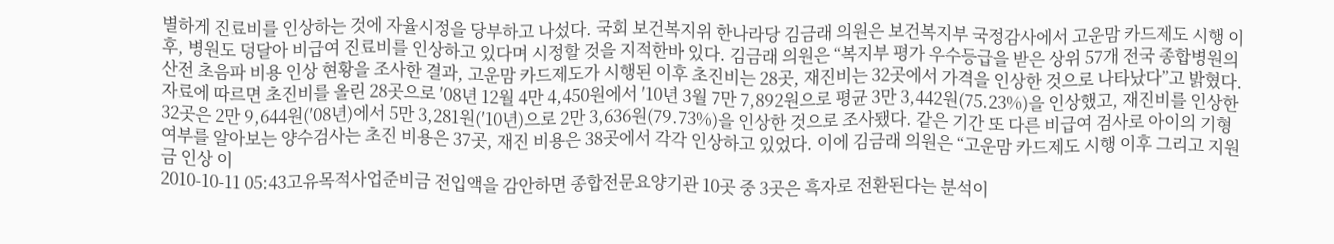별하게 진료비를 인상하는 것에 자율시정을 당부하고 나섰다. 국회 보건복지위 한나라당 김금래 의원은 보건복지부 국정감사에서 고운맘 카드제도 시행 이후, 병원도 덩달아 비급여 진료비를 인상하고 있다며 시정할 것을 지적한바 있다. 김금래 의원은 “복지부 평가 우수등급을 받은 상위 57개 전국 종합병원의 산전 초음파 비용 인상 현황을 조사한 결과, 고운맘 카드제도가 시행된 이후 초진비는 28곳, 재진비는 32곳에서 가격을 인상한 것으로 나타났다”고 밝혔다. 자료에 따르면 초진비를 올린 28곳으로 ′08년 12월 4만 4,450원에서 ′10년 3월 7만 7,892원으로 평균 3만 3,442원(75.23%)을 인상했고, 재진비를 인상한 32곳은 2만 9,644원(′08년)에서 5만 3,281원(′10년)으로 2만 3,636원(79.73%)을 인상한 것으로 조사됐다. 같은 기간 또 다른 비급여 검사로 아이의 기형 여부를 알아보는 양수검사는 초진 비용은 37곳, 재진 비용은 38곳에서 각각 인상하고 있었다. 이에 김금래 의원은 “고운맘 카드제도 시행 이후 그리고 지원금 인상 이
2010-10-11 05:43고유목적사업준비금 전입액을 감안하면 종합전문요양기관 10곳 중 3곳은 흑자로 전환된다는 분석이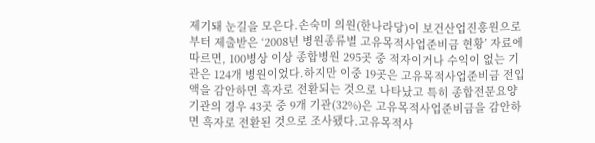제기돼 눈길을 모은다.손숙미 의원(한나라당)이 보건산업진흥원으로부터 제출받은 ‘2008년 병원종류별 고유목적사업준비금 현황’ 자료에 따르면, 100병상 이상 종합병원 295곳 중 적자이거나 수익이 없는 기관은 124개 병원이었다.하지만 이중 19곳은 고유목적사업준비금 전입액을 감안하면 흑자로 전환되는 것으로 나타났고 특히 종합전문요양기관의 경우 43곳 중 9개 기관(32%)은 고유목적사업준비금을 감안하면 흑자로 전환된 것으로 조사됐다.고유목적사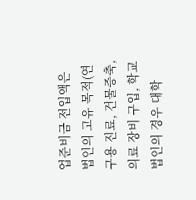업준비금 전입액은 법인의 고유 목적(연구용 진료, 건물증축, 의료 장비 구입, 학교 법인의 경우 대학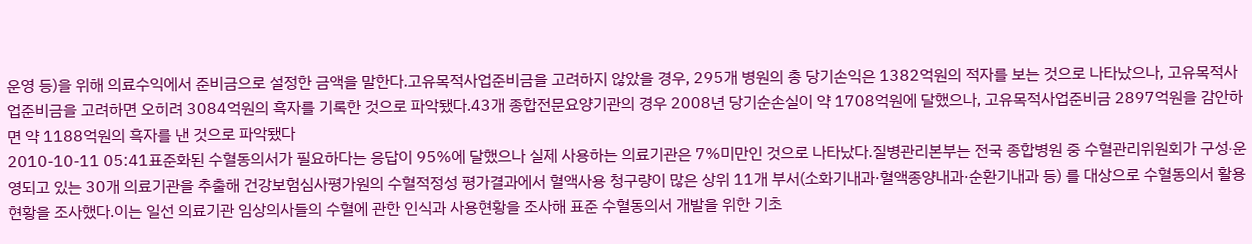운영 등)을 위해 의료수익에서 준비금으로 설정한 금액을 말한다.고유목적사업준비금을 고려하지 않았을 경우, 295개 병원의 총 당기손익은 1382억원의 적자를 보는 것으로 나타났으나, 고유목적사업준비금을 고려하면 오히려 3084억원의 흑자를 기록한 것으로 파악됐다.43개 종합전문요양기관의 경우 2008년 당기순손실이 약 1708억원에 달했으나, 고유목적사업준비금 2897억원을 감안하면 약 1188억원의 흑자를 낸 것으로 파악됐다
2010-10-11 05:41표준화된 수혈동의서가 필요하다는 응답이 95%에 달했으나 실제 사용하는 의료기관은 7%미만인 것으로 나타났다.질병관리본부는 전국 종합병원 중 수혈관리위원회가 구성∙운영되고 있는 30개 의료기관을 추출해 건강보험심사평가원의 수혈적정성 평가결과에서 혈액사용 청구량이 많은 상위 11개 부서(소화기내과·혈액종양내과·순환기내과 등) 를 대상으로 수혈동의서 활용 현황을 조사했다.이는 일선 의료기관 임상의사들의 수혈에 관한 인식과 사용현황을 조사해 표준 수혈동의서 개발을 위한 기초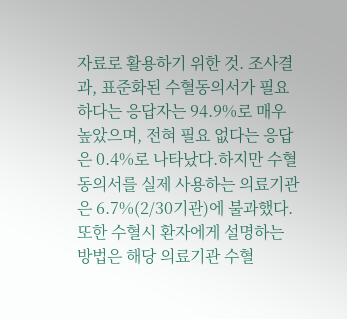자료로 활용하기 위한 것. 조사결과, 표준화된 수혈동의서가 필요하다는 응답자는 94.9%로 매우 높았으며, 전혀 필요 없다는 응답은 0.4%로 나타났다.하지만 수혈동의서를 실제 사용하는 의료기관은 6.7%(2/30기관)에 불과했다.또한 수혈시 환자에게 설명하는 방법은 해당 의료기관 수혈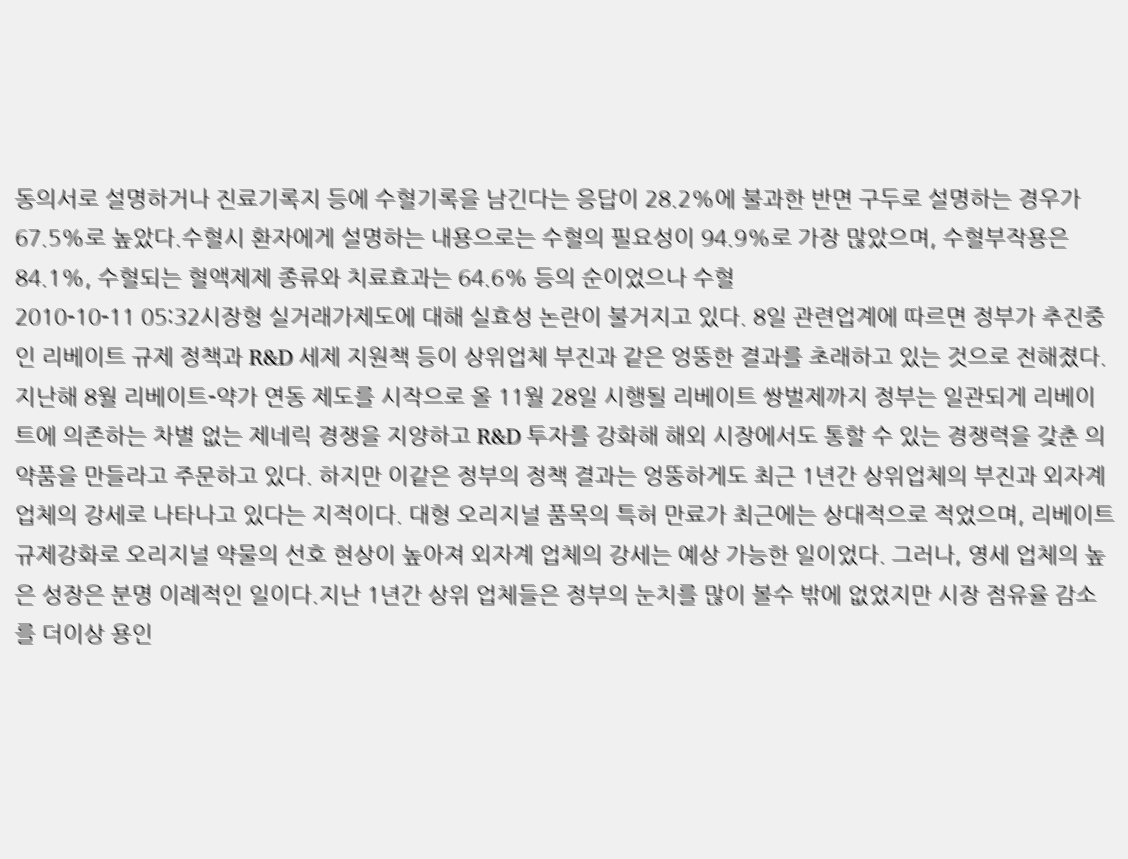동의서로 설명하거나 진료기록지 등에 수혈기록을 남긴다는 응답이 28.2%에 불과한 반면 구두로 설명하는 경우가 67.5%로 높았다.수혈시 환자에게 설명하는 내용으로는 수혈의 필요성이 94.9%로 가장 많았으며, 수혈부작용은 84.1%, 수혈되는 혈액제제 종류와 치료효과는 64.6% 등의 순이었으나 수혈
2010-10-11 05:32시장형 실거래가제도에 대해 실효성 논란이 불거지고 있다. 8일 관련업계에 따르면 정부가 추진중인 리베이트 규제 정책과 R&D 세제 지원책 등이 상위업체 부진과 같은 엉뚱한 결과를 초래하고 있는 것으로 전해졌다.지난해 8월 리베이트-약가 연동 제도를 시작으로 올 11월 28일 시행될 리베이트 쌍벌제까지 정부는 일관되게 리베이트에 의존하는 차별 없는 제네릭 경쟁을 지양하고 R&D 투자를 강화해 해외 시장에서도 통할 수 있는 경쟁력을 갖춘 의약품을 만들라고 주문하고 있다. 하지만 이같은 정부의 정책 결과는 엉뚱하게도 최근 1년간 상위업체의 부진과 외자계 업체의 강세로 나타나고 있다는 지적이다. 대형 오리지널 품목의 특허 만료가 최근에는 상대적으로 적었으며, 리베이트 규제강화로 오리지널 약물의 선호 현상이 높아져 외자계 업체의 강세는 예상 가능한 일이었다. 그러나, 영세 업체의 높은 성장은 분명 이례적인 일이다.지난 1년간 상위 업체들은 정부의 눈치를 많이 볼수 밖에 없었지만 시장 점유율 감소를 더이상 용인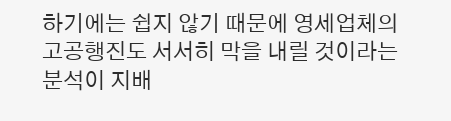하기에는 쉽지 않기 때문에 영세업체의 고공행진도 서서히 막을 내릴 것이라는 분석이 지배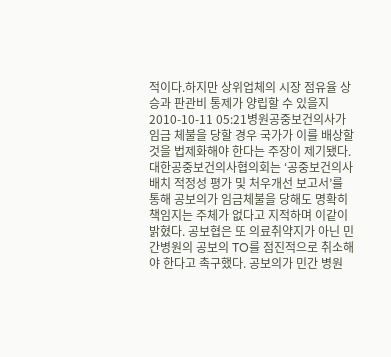적이다.하지만 상위업체의 시장 점유율 상승과 판관비 통제가 양립할 수 있을지
2010-10-11 05:21병원공중보건의사가 임금 체불을 당할 경우 국가가 이를 배상할 것을 법제화해야 한다는 주장이 제기됐다. 대한공중보건의사협의회는 ‘공중보건의사 배치 적정성 평가 및 처우개선 보고서’를 통해 공보의가 임금체불을 당해도 명확히 책임지는 주체가 없다고 지적하며 이같이 밝혔다. 공보협은 또 의료취약지가 아닌 민간병원의 공보의 TO를 점진적으로 취소해야 한다고 촉구했다. 공보의가 민간 병원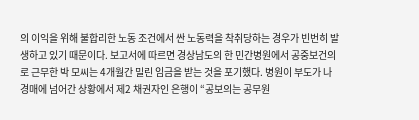의 이익을 위해 불합리한 노동 조건에서 싼 노동력을 착취당하는 경우가 빈번히 발생하고 있기 때문이다. 보고서에 따르면 경상남도의 한 민간병원에서 공중보건의로 근무한 박 모씨는 4개월간 밀린 임금을 받는 것을 포기했다. 병원이 부도가 나 경매에 넘어간 상황에서 제2 채권자인 은행이 “공보의는 공무원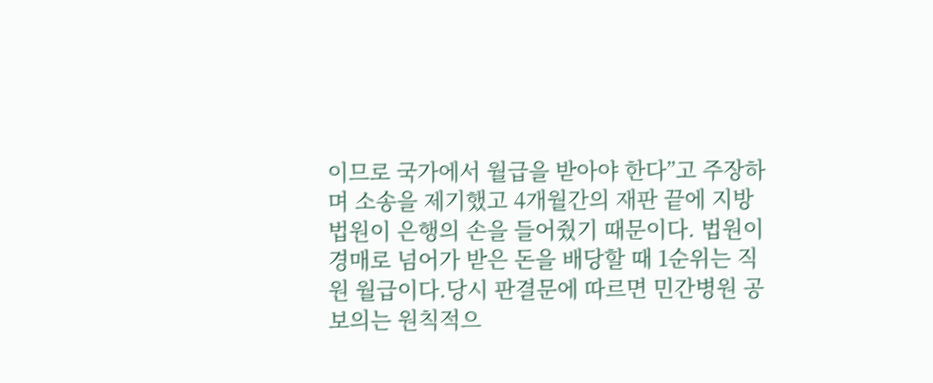이므로 국가에서 월급을 받아야 한다”고 주장하며 소송을 제기했고 4개월간의 재판 끝에 지방법원이 은행의 손을 들어줬기 때문이다. 법원이 경매로 넘어가 받은 돈을 배당할 때 1순위는 직원 월급이다.당시 판결문에 따르면 민간병원 공보의는 원칙적으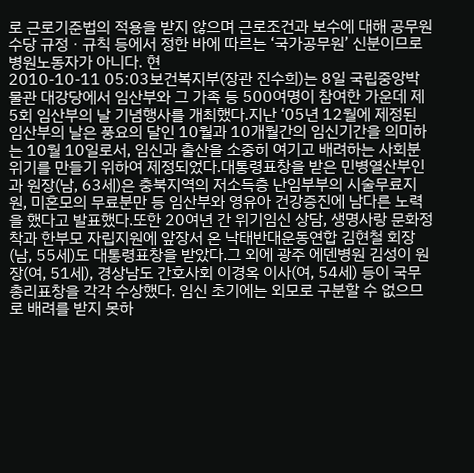로 근로기준법의 적용을 받지 않으며 근로조건과 보수에 대해 공무원 수당 규정ㆍ규칙 등에서 정한 바에 따르는 ‘국가공무원’ 신분이므로 병원노동자가 아니다. 현
2010-10-11 05:03보건복지부(장관 진수희)는 8일 국립중앙박물관 대강당에서 임산부와 그 가족 등 500여명이 참여한 가운데 제5회 임산부의 날 기념행사를 개최했다.지난 ‘05년 12월에 제정된 임산부의 날은 풍요의 달인 10월과 10개월간의 임신기간을 의미하는 10월 10일로서, 임신과 출산을 소중히 여기고 배려하는 사회분위기를 만들기 위하여 제정되었다.대통령표창을 받은 민병열산부인과 원장(남, 63세)은 충북지역의 저소득층 난임부부의 시술무료지원, 미혼모의 무료분만 등 임산부와 영유아 건강증진에 남다른 노력을 했다고 발표했다.또한 20여년 간 위기임신 상담, 생명사랑 문화정착과 한부모 자립지원에 앞장서 온 낙태반대운동연합 김현철 회장(남, 55세)도 대통령표창을 받았다.그 외에 광주 에덴병원 김성이 원장(여, 51세), 경상남도 간호사회 이경옥 이사(여, 54세) 등이 국무총리표창을 각각 수상했다. 임신 초기에는 외모로 구분할 수 없으므로 배려를 받지 못하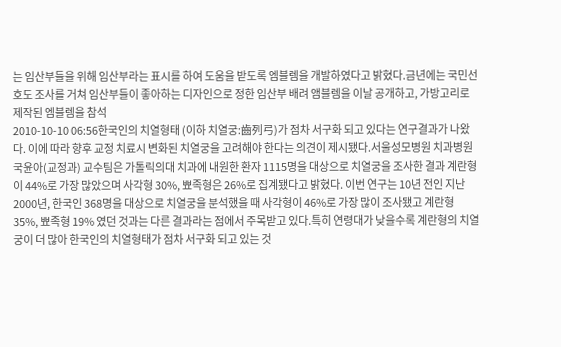는 임산부들을 위해 임산부라는 표시를 하여 도움을 받도록 엠블렘을 개발하였다고 밝혔다.금년에는 국민선호도 조사를 거쳐 임산부들이 좋아하는 디자인으로 정한 임산부 배려 앰블렘을 이날 공개하고, 가방고리로 제작된 엠블렘을 참석
2010-10-10 06:56한국인의 치열형태 (이하 치열궁:齒列弓)가 점차 서구화 되고 있다는 연구결과가 나왔다. 이에 따라 향후 교정 치료시 변화된 치열궁을 고려해야 한다는 의견이 제시됐다.서울성모병원 치과병원 국윤아(교정과) 교수팀은 가톨릭의대 치과에 내원한 환자 1115명을 대상으로 치열궁을 조사한 결과 계란형이 44%로 가장 많았으며 사각형 30%, 뾰족형은 26%로 집계됐다고 밝혔다. 이번 연구는 10년 전인 지난 2000년, 한국인 368명을 대상으로 치열궁을 분석했을 때 사각형이 46%로 가장 많이 조사됐고 계란형 35%, 뾰족형 19% 였던 것과는 다른 결과라는 점에서 주목받고 있다.특히 연령대가 낮을수록 계란형의 치열궁이 더 많아 한국인의 치열형태가 점차 서구화 되고 있는 것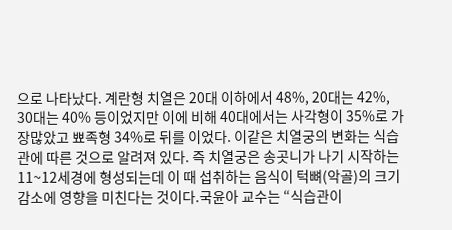으로 나타났다. 계란형 치열은 20대 이하에서 48%, 20대는 42%, 30대는 40% 등이었지만 이에 비해 40대에서는 사각형이 35%로 가장많았고 뾰족형 34%로 뒤를 이었다. 이같은 치열궁의 변화는 식습관에 따른 것으로 알려져 있다. 즉 치열궁은 송곳니가 나기 시작하는 11~12세경에 형성되는데 이 때 섭취하는 음식이 턱뼈(악골)의 크기 감소에 영향을 미친다는 것이다.국윤아 교수는 “식습관이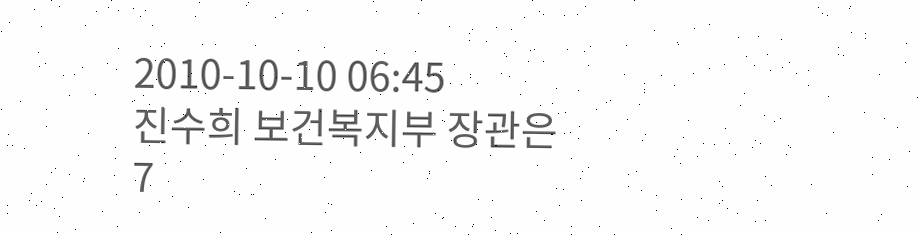2010-10-10 06:45
진수희 보건복지부 장관은 7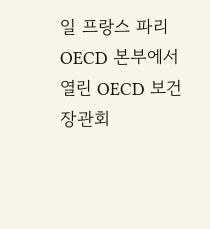일 프랑스 파리 OECD 본부에서 열린 OECD 보건장관회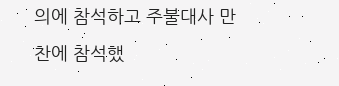의에 참석하고 주불대사 만찬에 참석했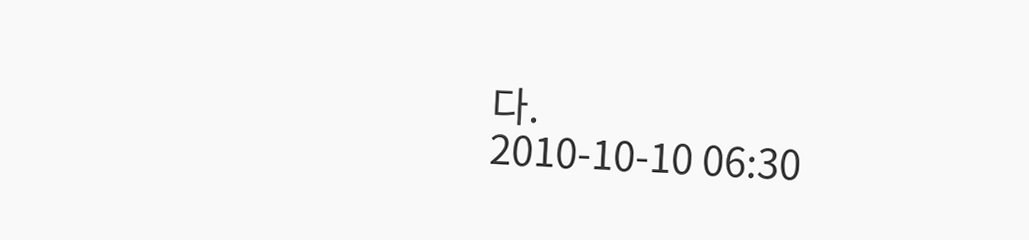다.
2010-10-10 06:30